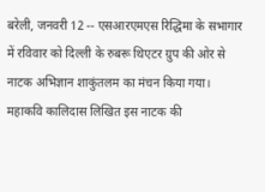बरेली, जनवरी 12 -- एसआरएमएस रिद्धिमा के सभागार में रविवार को दिल्ली के रुबरू थिएटर ग्रुप की ओर से नाटक अभिज्ञान शाकुंतलम का मंचन किया गया। महाकवि कालिदास लिखित इस नाटक की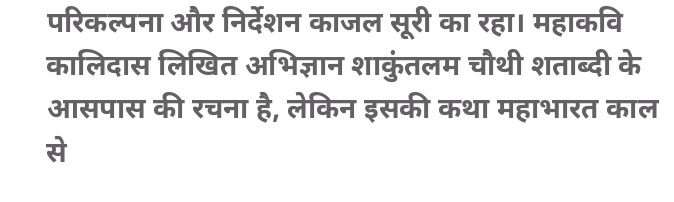परिकल्पना और निर्देशन काजल सूरी का रहा। महाकवि कालिदास लिखित अभिज्ञान शाकुंतलम चौथी शताब्दी के आसपास की रचना है, लेकिन इसकी कथा महाभारत काल से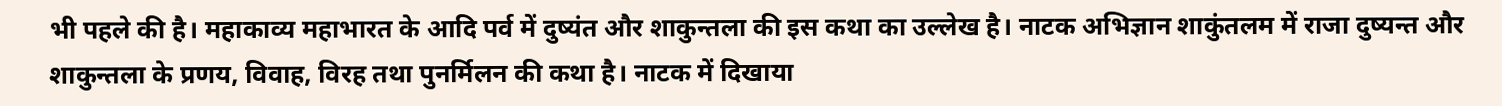भी पहले की है। महाकाव्य महाभारत के आदि पर्व में दुष्यंत और शाकुन्तला की इस कथा का उल्लेख है। नाटक अभिज्ञान शाकुंतलम में राजा दुष्यन्त और शाकुन्तला के प्रणय, विवाह, विरह तथा पुनर्मिलन की कथा है। नाटक में दिखाया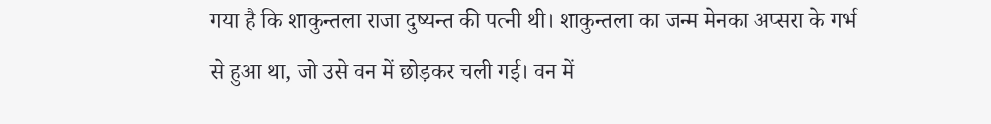गया है कि शाकुन्तला राजा दुष्यन्त की पत्नी थी। शाकुन्तला का जन्म मेनका अप्सरा के गर्भ से हुआ था, जो उसे वन में छोड़कर चली गई। वन में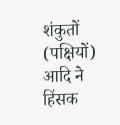शंकुतों (पक्षियों) आदि ने हिंसक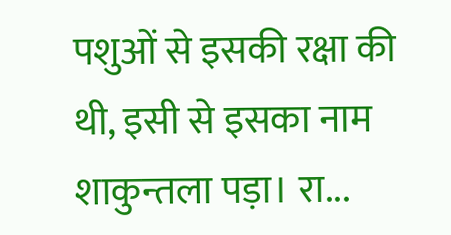पशुओं से इसकी रक्षा की थी, इसी से इसका नाम शाकुन्तला पड़ा। रा...